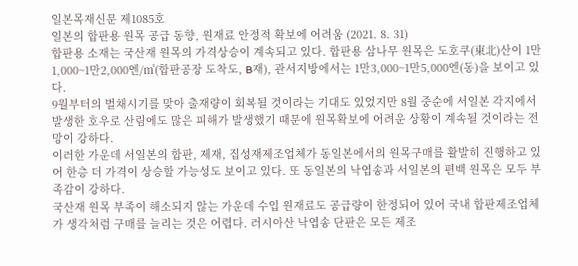일본목재신문 제1085호
일본의 합판용 원목 공급 동향, 원재료 안정적 확보에 어려움 (2021. 8. 31)
합판용 소재는 국산재 원목의 가격상승이 계속되고 있다. 합판용 삼나무 원목은 도호쿠(東北)산이 1만1,000~1만2,000엔/㎥(합판공장 도착도, B재), 관서지방에서는 1만3,000~1만5,000엔(동)을 보이고 있다.
9월부터의 벌채시기를 맞아 출재량이 회복될 것이라는 기대도 있었지만 8월 중순에 서일본 각지에서 발생한 호우로 산림에도 많은 피해가 발생했기 때문에 원목확보에 어려운 상황이 계속될 것이라는 전망이 강하다.
이러한 가운데 서일본의 합판, 제재, 집성재제조업체가 동일본에서의 원목구매를 활발히 진행하고 있어 한층 더 가격이 상승할 가능성도 보이고 있다. 또 동일본의 낙엽송과 서일본의 편백 원목은 모두 부족감이 강하다.
국산재 원목 부족이 해소되지 않는 가운데 수입 원재료도 공급량이 한정되어 있어 국내 합판제조업체가 생각처럼 구매를 늘리는 것은 어렵다. 러시아산 낙엽송 단판은 모든 제조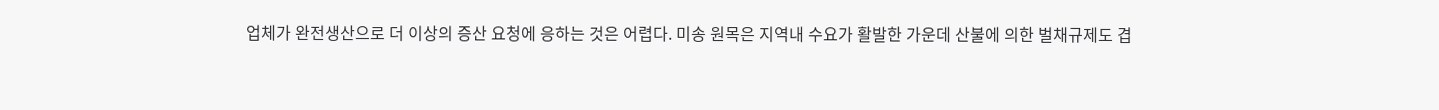업체가 완전생산으로 더 이상의 증산 요청에 응하는 것은 어렵다. 미송 원목은 지역내 수요가 활발한 가운데 산불에 의한 벌채규제도 겹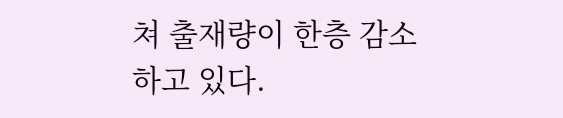쳐 출재량이 한층 감소하고 있다.